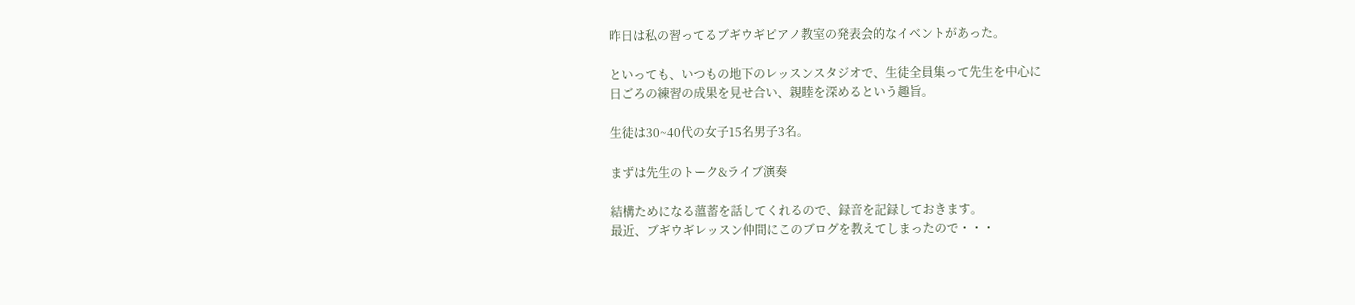昨日は私の習ってるブギウギピアノ教室の発表会的なイベントがあった。

といっても、いつもの地下のレッスンスタジオで、生徒全員集って先生を中心に
日ごろの練習の成果を見せ合い、親睦を深めるという趣旨。

生徒は30~40代の女子15名男子3名。

まずは先生のトーク&ライブ演奏

結構ためになる薀蓄を話してくれるので、録音を記録しておきます。
最近、ブギウギレッスン仲間にこのブログを教えてしまったので・・・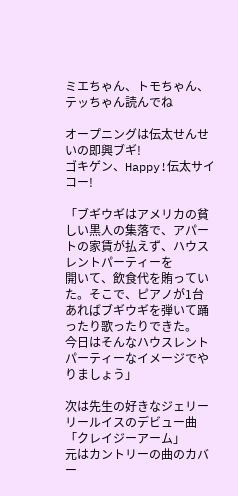ミエちゃん、トモちゃん、テッちゃん読んでね

オープニングは伝太せんせいの即興ブギ!
ゴキゲン、Happy!伝太サイコー!

「ブギウギはアメリカの貧しい黒人の集落で、アパートの家賃が払えず、ハウスレントパーティーを
開いて、飲食代を賄っていた。そこで、ピアノが1台あればブギウギを弾いて踊ったり歌ったりできた。
今日はそんなハウスレントパーティーなイメージでやりましょう」

次は先生の好きなジェリーリールイスのデビュー曲「クレイジーアーム」
元はカントリーの曲のカバー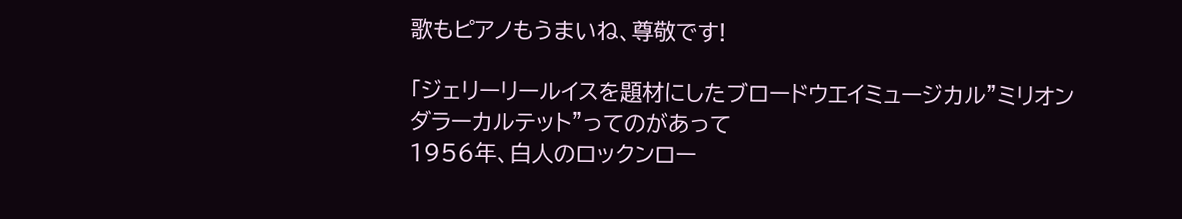歌もピアノもうまいね、尊敬です!

「ジェリーリールイスを題材にしたブロードウエイミュージカル”ミリオンダラーカルテット”ってのがあって
1956年、白人のロックンロー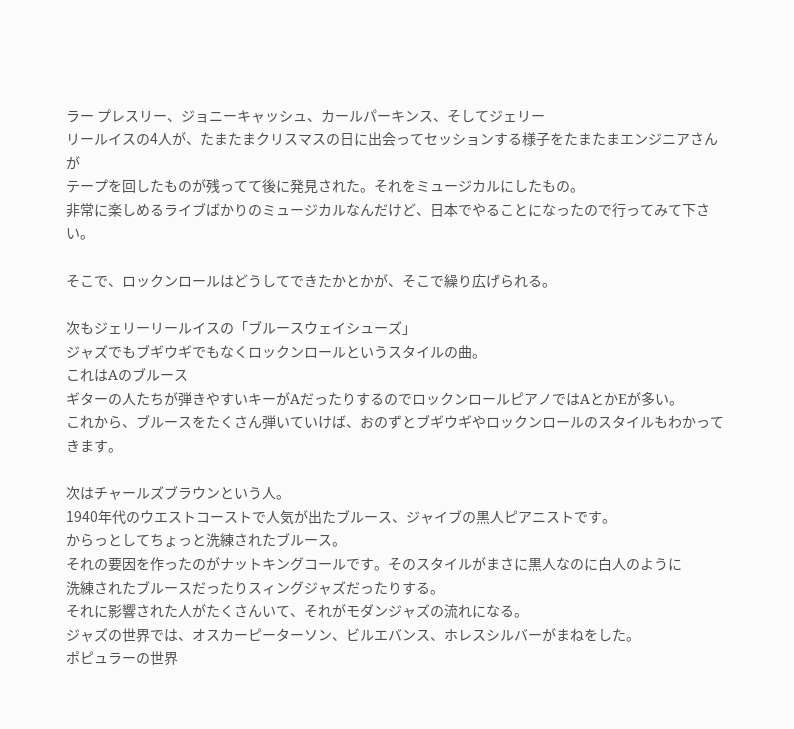ラー プレスリー、ジョニーキャッシュ、カールパーキンス、そしてジェリー
リールイスの4人が、たまたまクリスマスの日に出会ってセッションする様子をたまたまエンジニアさんが
テープを回したものが残ってて後に発見された。それをミュージカルにしたもの。
非常に楽しめるライブばかりのミュージカルなんだけど、日本でやることになったので行ってみて下さい。

そこで、ロックンロールはどうしてできたかとかが、そこで繰り広げられる。

次もジェリーリールイスの「ブルースウェイシューズ」
ジャズでもブギウギでもなくロックンロールというスタイルの曲。
これはAのブルース
ギターの人たちが弾きやすいキーがAだったりするのでロックンロールピアノではAとかEが多い。
これから、ブルースをたくさん弾いていけば、おのずとブギウギやロックンロールのスタイルもわかってきます。

次はチャールズブラウンという人。
1940年代のウエストコーストで人気が出たブルース、ジャイブの黒人ピアニストです。
からっとしてちょっと洗練されたブルース。
それの要因を作ったのがナットキングコールです。そのスタイルがまさに黒人なのに白人のように
洗練されたブルースだったりスィングジャズだったりする。
それに影響された人がたくさんいて、それがモダンジャズの流れになる。
ジャズの世界では、オスカーピーターソン、ビルエバンス、ホレスシルバーがまねをした。
ポピュラーの世界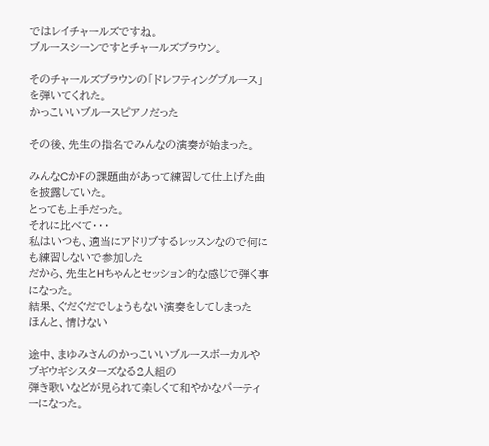ではレイチャールズですね。
ブルースシーンですとチャールズブラウン。

そのチャールズブラウンの「ドレフティングブルース」を弾いてくれた。
かっこいいブルースピアノだった

その後、先生の指名でみんなの演奏が始まった。

みんなCかFの課題曲があって練習して仕上げた曲を披露していた。
とっても上手だった。
それに比べて・・・
私はいつも、適当にアドリブするレッスンなので何にも練習しないで参加した
だから、先生とHちゃんとセッション的な感じで弾く事になった。
結果、ぐだぐだでしょうもない演奏をしてしまった
ほんと、情けない

途中、まゆみさんのかっこいいブルースボーカルやブギウギシスターズなる2人組の
弾き歌いなどが見られて楽しくて和やかなパーティーになった。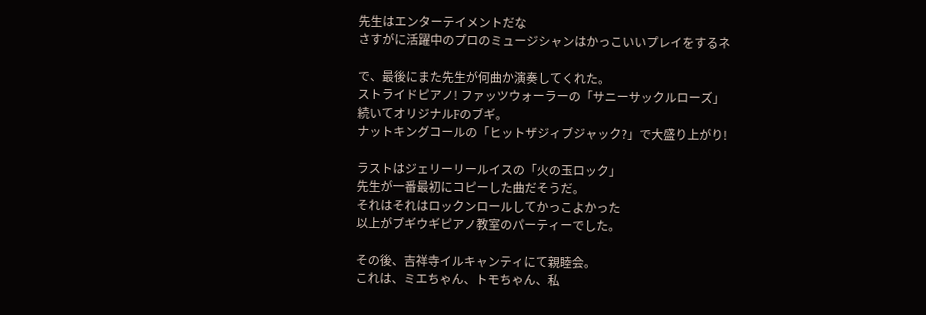先生はエンターテイメントだな
さすがに活躍中のプロのミュージシャンはかっこいいプレイをするネ

で、最後にまた先生が何曲か演奏してくれた。
ストライドピアノ! ファッツウォーラーの「サニーサックルローズ」
続いてオリジナルFのブギ。
ナットキングコールの「ヒットザジィブジャック?」で大盛り上がり!

ラストはジェリーリールイスの「火の玉ロック」
先生が一番最初にコピーした曲だそうだ。
それはそれはロックンロールしてかっこよかった
以上がブギウギピアノ教室のパーティーでした。

その後、吉祥寺イルキャンティにて親睦会。
これは、ミエちゃん、トモちゃん、私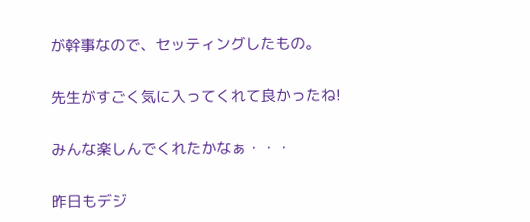が幹事なので、セッティングしたもの。

先生がすごく気に入ってくれて良かったね!

みんな楽しんでくれたかなぁ・・・

昨日もデジ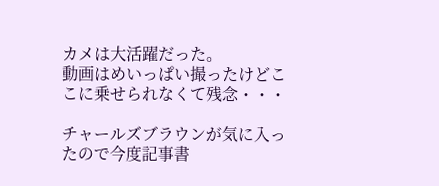カメは大活躍だった。
動画はめいっぱい撮ったけどここに乗せられなくて残念・・・

チャールズブラウンが気に入ったので今度記事書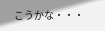こうかな・・・